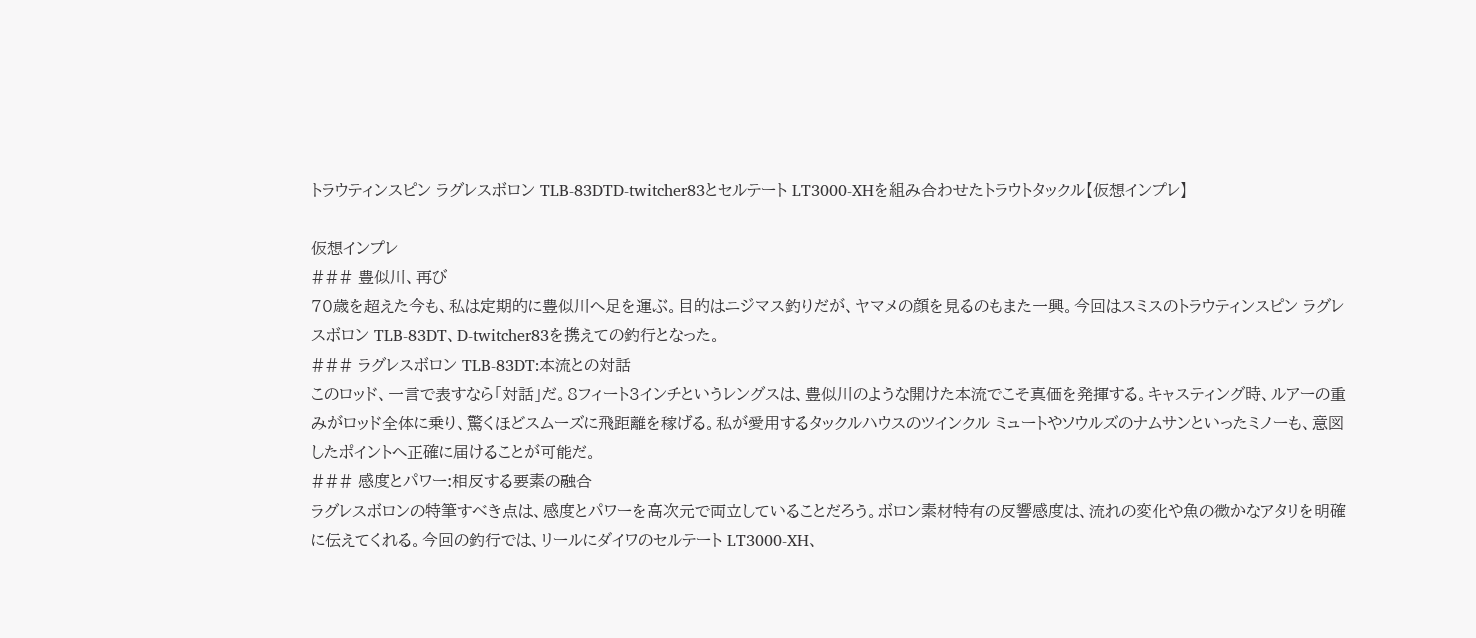トラウティンスピン ラグレスボロン TLB-83DTD-twitcher83とセルテート LT3000-XHを組み合わせたトラウトタックル【仮想インプレ】

仮想インプレ
### 豊似川、再び
70歳を超えた今も、私は定期的に豊似川へ足を運ぶ。目的はニジマス釣りだが、ヤマメの顔を見るのもまた一興。今回はスミスのトラウティンスピン ラグレスボロン TLB-83DT、D-twitcher83を携えての釣行となった。
### ラグレスボロン TLB-83DT:本流との対話
このロッド、一言で表すなら「対話」だ。8フィート3インチというレングスは、豊似川のような開けた本流でこそ真価を発揮する。キャスティング時、ルアーの重みがロッド全体に乗り、驚くほどスムーズに飛距離を稼げる。私が愛用するタックルハウスのツインクル ミュートやソウルズのナムサンといったミノーも、意図したポイントへ正確に届けることが可能だ。
### 感度とパワー:相反する要素の融合
ラグレスボロンの特筆すべき点は、感度とパワーを高次元で両立していることだろう。ボロン素材特有の反響感度は、流れの変化や魚の微かなアタリを明確に伝えてくれる。今回の釣行では、リールにダイワのセルテート LT3000-XH、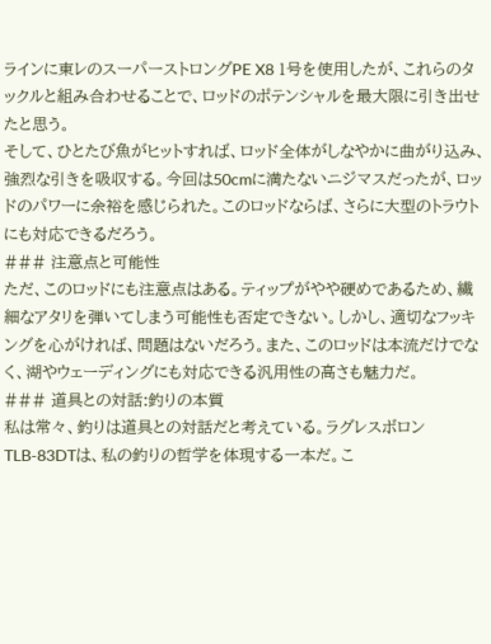ラインに東レのスーパーストロングPE X8 1号を使用したが、これらのタックルと組み合わせることで、ロッドのポテンシャルを最大限に引き出せたと思う。
そして、ひとたび魚がヒットすれば、ロッド全体がしなやかに曲がり込み、強烈な引きを吸収する。今回は50cmに満たないニジマスだったが、ロッドのパワーに余裕を感じられた。このロッドならば、さらに大型のトラウトにも対応できるだろう。
### 注意点と可能性
ただ、このロッドにも注意点はある。ティップがやや硬めであるため、繊細なアタリを弾いてしまう可能性も否定できない。しかし、適切なフッキングを心がければ、問題はないだろう。また、このロッドは本流だけでなく、湖やウェーディングにも対応できる汎用性の高さも魅力だ。
### 道具との対話:釣りの本質
私は常々、釣りは道具との対話だと考えている。ラグレスボロン TLB-83DTは、私の釣りの哲学を体現する一本だ。こ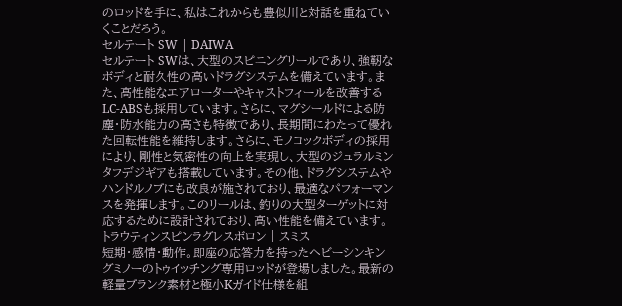のロッドを手に、私はこれからも豊似川と対話を重ねていくことだろう。
セルテート SW | DAIWA
セルテート SWは、大型のスピニングリールであり、強靭なボディと耐久性の高いドラグシステムを備えています。また、高性能なエアローターやキャストフィールを改善するLC-ABSも採用しています。さらに、マグシールドによる防塵・防水能力の高さも特徴であり、長期間にわたって優れた回転性能を維持します。さらに、モノコックボディの採用により、剛性と気密性の向上を実現し、大型のジュラルミンタフデジギアも搭載しています。その他、ドラグシステムやハンドルノブにも改良が施されており、最適なパフォーマンスを発揮します。このリールは、釣りの大型ターゲットに対応するために設計されており、高い性能を備えています。トラウティンスピンラグレスボロン | スミス
短期・感情・動作。即座の応答力を持ったヘビーシンキングミノーのトゥイッチング専用ロッドが登場しました。最新の軽量ブランク素材と極小Kガイド仕様を組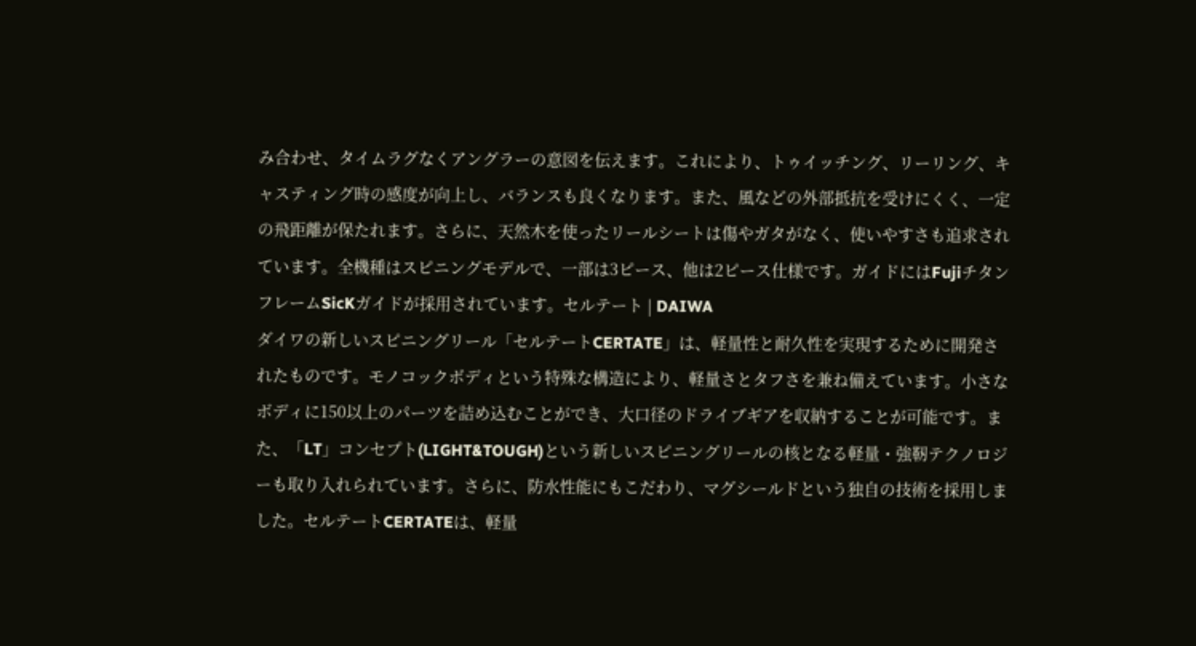み合わせ、タイムラグなくアングラーの意図を伝えます。これにより、トゥイッチング、リーリング、キャスティング時の感度が向上し、バランスも良くなります。また、風などの外部抵抗を受けにくく、一定の飛距離が保たれます。さらに、天然木を使ったリールシートは傷やガタがなく、使いやすさも追求されています。全機種はスピニングモデルで、一部は3ピース、他は2ピース仕様です。ガイドにはFujiチタンフレームSicKガイドが採用されています。セルテート | DAIWA
ダイワの新しいスピニングリール「セルテートCERTATE」は、軽量性と耐久性を実現するために開発されたものです。モノコックボディという特殊な構造により、軽量さとタフさを兼ね備えています。小さなボディに150以上のパーツを詰め込むことができ、大口径のドライブギアを収納することが可能です。また、「LT」コンセプト(LIGHT&TOUGH)という新しいスピニングリールの核となる軽量・強靭テクノロジーも取り入れられています。さらに、防水性能にもこだわり、マグシールドという独自の技術を採用しました。セルテートCERTATEは、軽量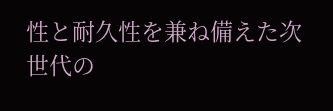性と耐久性を兼ね備えた次世代の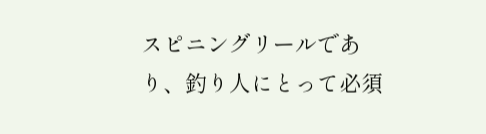スピニングリールであり、釣り人にとって必須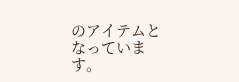のアイテムとなっています。